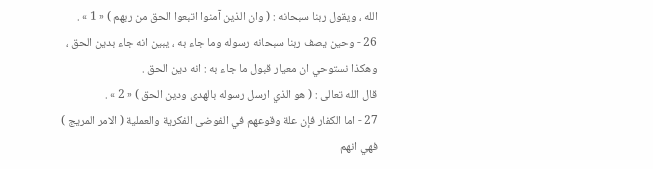الله ، ويقول ربنا سبحانه : ( وان الذين آمنوا اتبعوا الحق من ربهم ) « 1 » .
26 - وحين يصف ربنا سبحانه رسوله وما جاء به ، يبين انه جاء بدين الحق ، وهكذا نستوحي ان معيار قبول ما جاء به : انه دين الحق .
قال الله تعالى : ( هو الذي ارسل رسوله بالهدى ودين الحق ) « 2 » .
27 - اما الكفار فإن علة وقوعهم في الفوضى الفكرية والعملية ( الامر المريج ) فهي انهم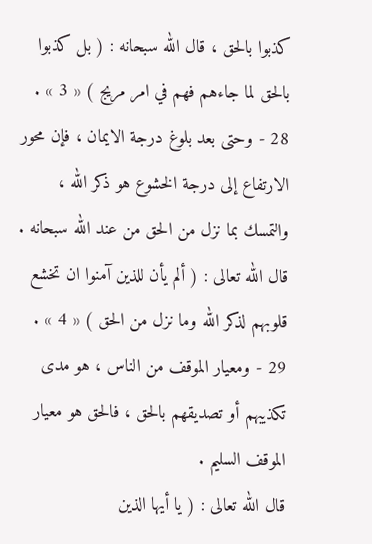كذبوا بالحق ، قال الله سبحانه : ( بل كذبوا بالحق لما جاءهم فهم في امر مريج ) « 3 » .
28 - وحتى بعد بلوغ درجة الايمان ، فإن محور الارتفاع إلى درجة الخشوع هو ذكر الله ، والتمسك بما نزل من الحق من عند الله سبحانه .
قال الله تعالى : ( ألم يأن للذين آمنوا ان تخشع قلوبهم لذكر الله وما نزل من الحق ) « 4 » .
29 - ومعيار الموقف من الناس ، هو مدى تكذيبهم أو تصديقهم بالحق ، فالحق هو معيار الموقف السليم .
قال الله تعالى : ( يا أيها الذين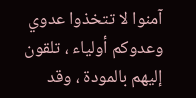آمنوا لا تتخذوا عدوي وعدوكم أولياء ، تلقون إليهم بالمودة ، وقد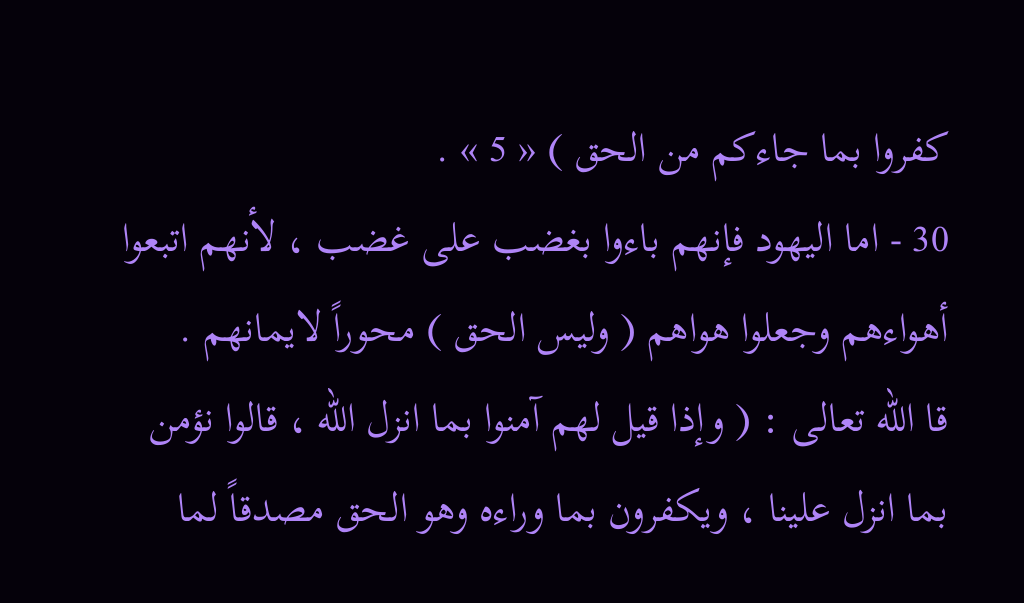كفروا بما جاءكم من الحق ) « 5 » .
30 - اما اليهود فإنهم باءوا بغضب على غضب ، لأنهم اتبعوا أهواءهم وجعلوا هواهم ( وليس الحق ) محوراً لايمانهم .
قا الله تعالى : ( وإذا قيل لهم آمنوا بما انزل الله ، قالوا نؤمن بما انزل علينا ، ويكفرون بما وراءه وهو الحق مصدقاً لما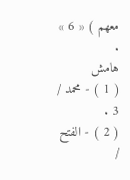معهم ) « 6 » .
هامش
( 1 ) - محمد / 3 .
( 2 ) - الفتح /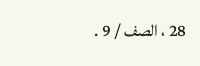28 ، الصف / 9 .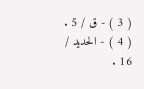( 3 ) - ق / 5 .
( 4 ) - الحديد / 16 .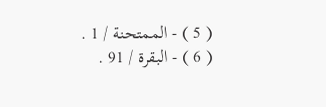( 5 ) - الممتحنة / 1 .
( 6 ) - البقرة / 91 .